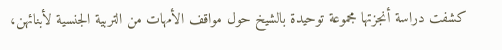كشفت دراسة أنجزتها مجموعة توحيدة بالشيخ حول مواقف الأمهات من التربية الجنسية لأبنائهن،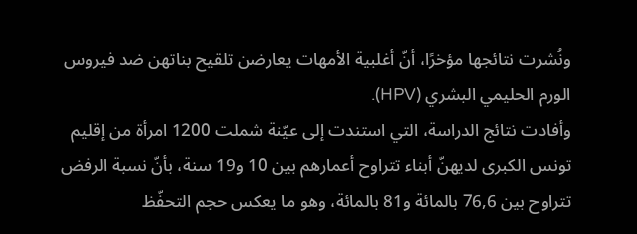ونُشرت نتائجها مؤخرًا، أنّ أغلبية الأمهات يعارضن تلقيح بناتهن ضد فيروس الورم الحليمي البشري (HPV).
وأفادت نتائج الدراسة، التي استندت إلى عيّنة شملت 1200 امرأة من إقليم تونس الكبرى لديهنّ أبناء تتراوح أعمارهم بين 10 و19 سنة، بأنّ نسبة الرفض تتراوح بين 76,6 بالمائة و81 بالمائة، وهو ما يعكس حجم التحفّظ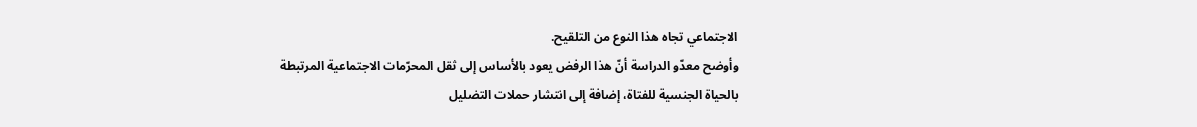الاجتماعي تجاه هذا النوع من التلقيح.
وأوضح معدّو الدراسة أنّ هذا الرفض يعود بالأساس إلى ثقل المحرّمات الاجتماعية المرتبطة بالحياة الجنسية للفتاة، إضافة إلى انتشار حملات التضليل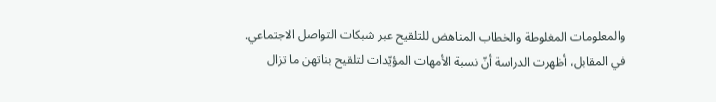والمعلومات المغلوطة والخطاب المناهض للتلقيح عبر شبكات التواصل الاجتماعي.
في المقابل، أظهرت الدراسة أنّ نسبة الأمهات المؤيّدات لتلقيح بناتهن ما تزال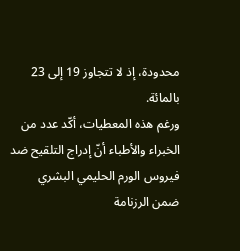محدودة، إذ لا تتجاوز 19 إلى 23 بالمائة.
ورغم هذه المعطيات، أكّد عدد من الخبراء والأطباء أنّ إدراج التلقيح ضد فيروس الورم الحليمي البشري ضمن الرزنامة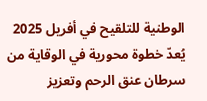الوطنية للتلقيح في أفريل 2025 يُعدّ خطوة محورية في الوقاية من سرطان عنق الرحم وتعزيز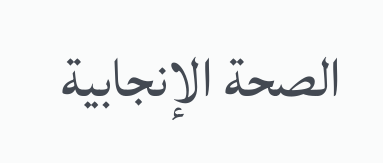الصحة الإنجابية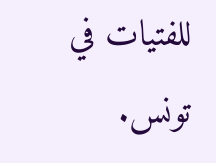للفتيات في تونس.